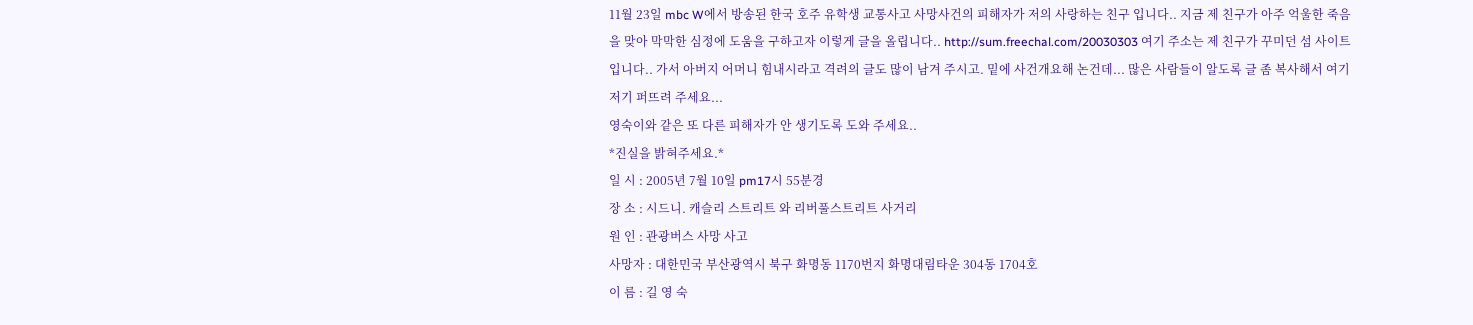11월 23일 mbc W에서 방송된 한국 호주 유학생 교통사고 사망사건의 피해자가 저의 사랑하는 친구 입니다.. 지금 제 친구가 아주 억울한 죽음을 맞아 막막한 심정에 도움을 구하고자 이렇게 글을 올립니다.. http://sum.freechal.com/20030303 여기 주소는 제 친구가 꾸미던 섬 사이트 입니다.. 가서 아버지 어머니 힘내시라고 격려의 글도 많이 남겨 주시고. 밑에 사건개요해 논건데... 많은 사람들이 알도록 글 좀 복사해서 여기저기 퍼뜨려 주세요...
영숙이와 같은 또 다른 피해자가 안 생기도록 도와 주세요..
*진실을 밝혀주세요.*
일 시 : 2005년 7월 10일 pm17시 55분경
장 소 : 시드니. 캐슬리 스트리트 와 리버풀스트리트 사거리
원 인 : 관광버스 사망 사고
사망자 : 대한민국 부산광역시 북구 화명동 1170번지 화명대림타운 304동 1704호
이 름 : 길 영 숙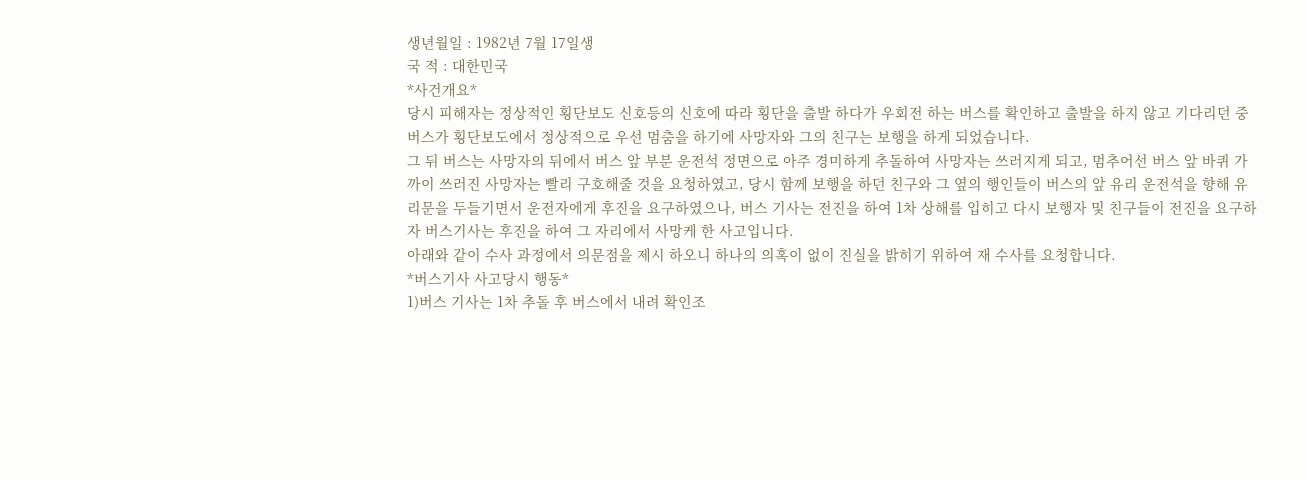생년월일 : 1982년 7월 17일생
국 적 : 대한민국
*사건개요*
당시 피해자는 정상적인 횡단보도 신호등의 신호에 따라 횡단을 출발 하다가 우회전 하는 버스를 확인하고 출발을 하지 않고 기다리던 중 버스가 횡단보도에서 정상적으로 우선 멈춤을 하기에 사망자와 그의 친구는 보행을 하게 되었습니다.
그 뒤 버스는 사망자의 뒤에서 버스 앞 부분 운전석 정면으로 아주 경미하게 추돌하여 사망자는 쓰러지게 되고, 멈추어선 버스 앞 바퀴 가까이 쓰러진 사망자는 빨리 구호해줄 것을 요청하였고, 당시 함께 보행을 하던 친구와 그 옆의 행인들이 버스의 앞 유리 운전석을 향해 유리문을 두들기면서 운전자에게 후진을 요구하였으나, 버스 기사는 전진을 하여 1차 상해를 입히고 다시 보행자 및 친구들이 전진을 요구하자 버스기사는 후진을 하여 그 자리에서 사망케 한 사고입니다.
아래와 같이 수사 과정에서 의문점을 제시 하오니 하나의 의혹이 없이 진실을 밝히기 위하여 재 수사를 요청합니다.
*버스기사 사고당시 행동*
1)버스 기사는 1차 추돌 후 버스에서 내려 확인조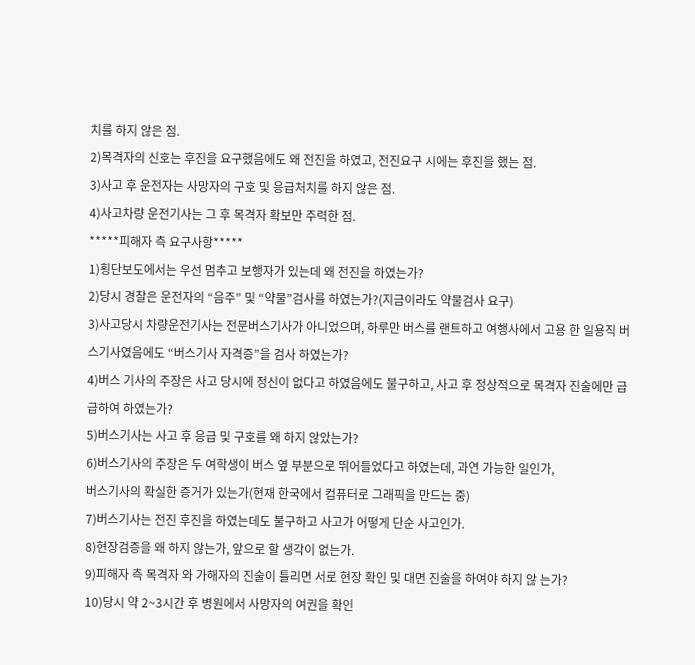치를 하지 않은 점.
2)목격자의 신호는 후진을 요구했음에도 왜 전진을 하였고, 전진요구 시에는 후진을 했는 점.
3)사고 후 운전자는 사망자의 구호 및 응급처치를 하지 않은 점.
4)사고차량 운전기사는 그 후 목격자 확보만 주력한 점.
*****피해자 측 요구사항*****
1)횡단보도에서는 우선 멈추고 보행자가 있는데 왜 전진을 하였는가?
2)당시 경찰은 운전자의 “음주” 및 “약물”검사를 하였는가?(지금이라도 약물검사 요구)
3)사고당시 차량운전기사는 전문버스기사가 아니었으며, 하루만 버스를 랜트하고 여행사에서 고용 한 일용직 버스기사였음에도 “버스기사 자격증”을 검사 하였는가?
4)버스 기사의 주장은 사고 당시에 정신이 없다고 하였음에도 불구하고, 사고 후 정상적으로 목격자 진술에만 급급하여 하였는가?
5)버스기사는 사고 후 응급 및 구호를 왜 하지 않았는가?
6)버스기사의 주장은 두 여학생이 버스 옆 부분으로 뛰어들었다고 하였는데, 과연 가능한 일인가,
버스기사의 확실한 증거가 있는가(현재 한국에서 컴퓨터로 그래픽을 만드는 중)
7)버스기사는 전진 후진을 하였는데도 불구하고 사고가 어떻게 단순 사고인가.
8)현장검증을 왜 하지 않는가, 앞으로 할 생각이 없는가.
9)피해자 측 목격자 와 가해자의 진술이 틀리면 서로 현장 확인 및 대면 진술을 하여야 하지 않 는가?
10)당시 약 2~3시간 후 병원에서 사망자의 여권을 확인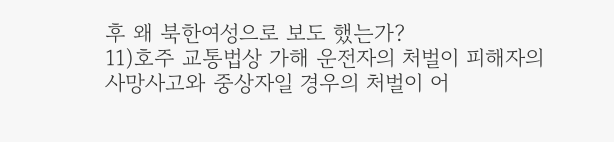후 왜 북한여성으로 보도 했는가?
11)호주 교통법상 가해 운전자의 처벌이 피해자의 사망사고와 중상자일 경우의 처벌이 어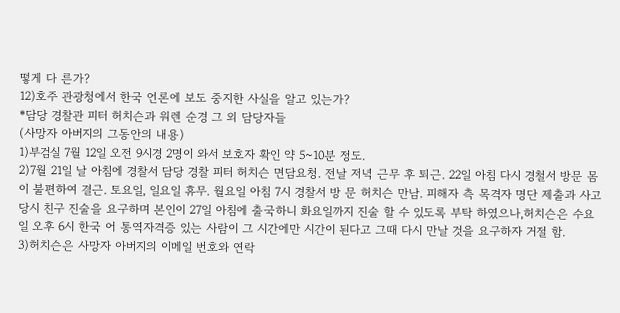떻게 다 른가?
12)호주 관광청에서 한국 언론에 보도 중지한 사실을 알고 있는가?
*담당 경찰관 피터 허치슨과 워렌 순경 그 외 담당자들
(사망자 아버지의 그동안의 내용)
1)부검실 7월 12일 오전 9시경 2명이 와서 보호자 확인 약 5~10분 정도.
2)7월 21일 날 아침에 경찰서 담당 경찰 피터 허치슨 면담요청. 전날 저녁 근무 후 퇴근. 22일 아침 다시 경철서 방문 몸이 불편하여 결근. 토요일, 일요일 휴무. 월요일 아침 7시 경찰서 방 문 허치슨 만남. 피해자 측 목격자 명단 제출과 사고 당시 친구 진술을 요구하며 본인이 27일 아침에 출국하니 화요일까지 진술 할 수 있도록 부탁 하였으나,허치슨은 수요일 오후 6시 한국 어 통역자격증 있는 사람이 그 시간에만 시간이 된다고 그때 다시 만날 것을 요구하자 거절 함.
3)허치슨은 사망자 아버지의 이메일 번호와 연락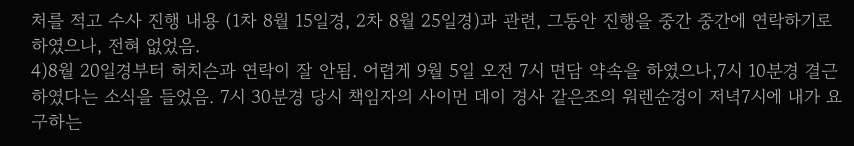처를 적고 수사 진행 내용 (1차 8월 15일경, 2차 8월 25일경)과 관련, 그동안 진행을 중간 중간에 연락하기로 하였으나, 전혀 없었음.
4)8월 20일경부터 허치슨과 연락이 잘 안됨. 어렵게 9월 5일 오전 7시 면담 약속을 하였으나,7시 10분경 결근하였다는 소식을 들었음. 7시 30분경 당시 책임자의 사이먼 데이 경사 같은조의 워렌순경이 저녁7시에 내가 요구하는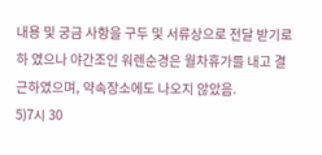내용 및 궁금 사항을 구두 및 서류상으로 전달 받기로 하 였으나 야간조인 워렌순경은 월차휴가를 내고 결근하였으며, 약속장소에도 나오지 않았음.
5)7시 30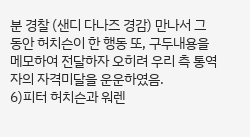분 경찰 (샌디 다나즈 경감) 만나서 그 동안 허치슨이 한 행동 또, 구두내용을 메모하여 전달하자 오히려 우리 측 통역자의 자격미달을 운운하였음.
6)피터 허치슨과 워렌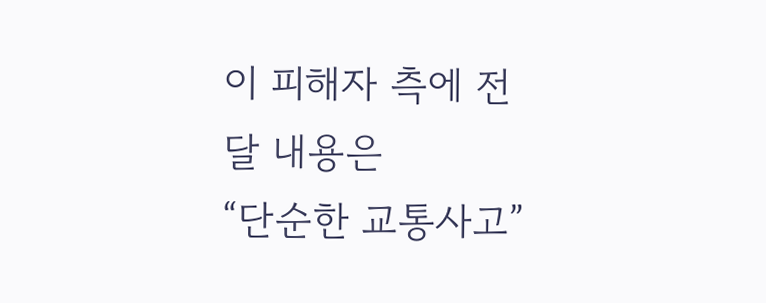이 피해자 측에 전달 내용은
“단순한 교통사고”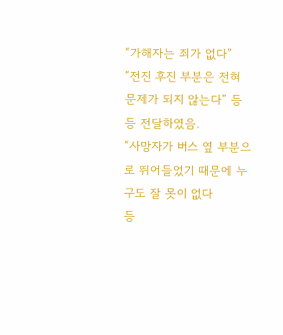“가해자는 죄가 없다”
“전진 후진 부분은 전혀 문제가 되지 않는다” 등등 전달하였음.
“사망자가 버스 옆 부분으로 뛰어들었기 때문에 누구도 잘 못이 없다
등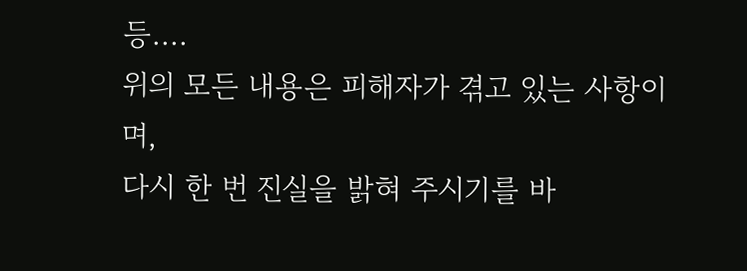등....
위의 모든 내용은 피해자가 겪고 있는 사항이며,
다시 한 번 진실을 밝혀 주시기를 바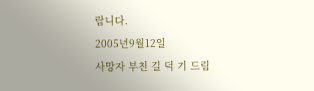랍니다.
2005년9월12일
사망자 부친 길 덕 기 드림